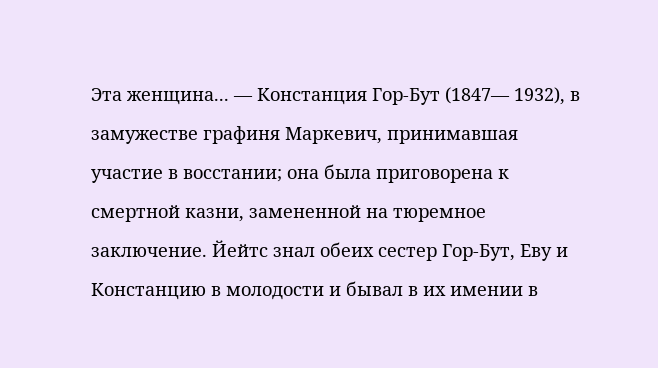Эта женщина... — Констанция Гор-Бут (1847— 1932), в замужестве графиня Маркевич, принимавшая участие в восстании; она была приговорена к смертной казни, замененной на тюремное заключение. Йейтс знал обеих сестер Гор-Бут, Еву и Констанцию в молодости и бывал в их имении в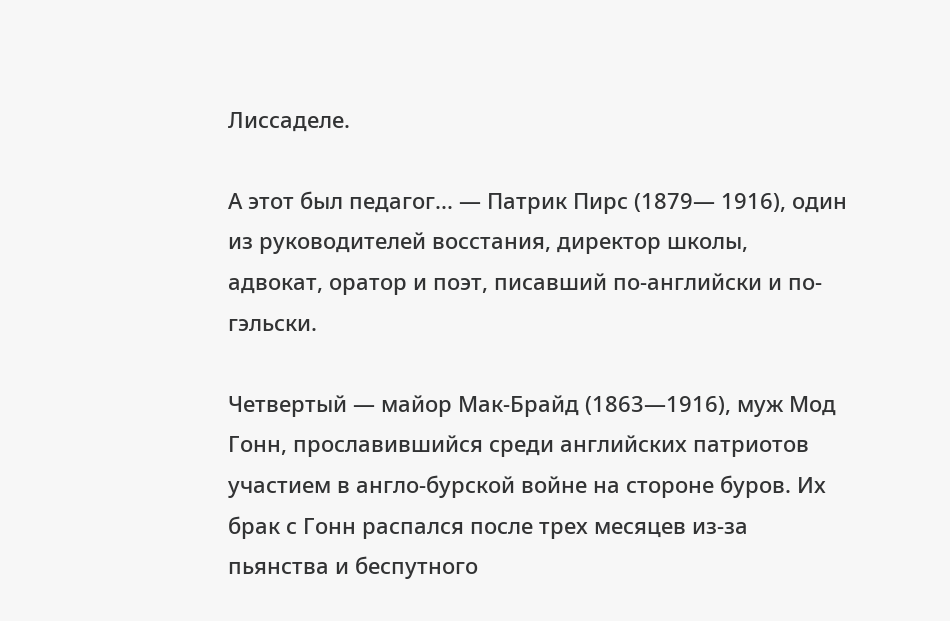Лиссаделе.

А этот был педагог... — Патрик Пирс (1879— 1916), один из руководителей восстания, директор школы, адвокат, оратор и поэт, писавший по-английски и по-гэльски.

Четвертый — майор Мак-Брайд (1863—1916), муж Мод Гонн, прославившийся среди английских патриотов участием в англо-бурской войне на стороне буров. Их брак с Гонн распался после трех месяцев из-за пьянства и беспутного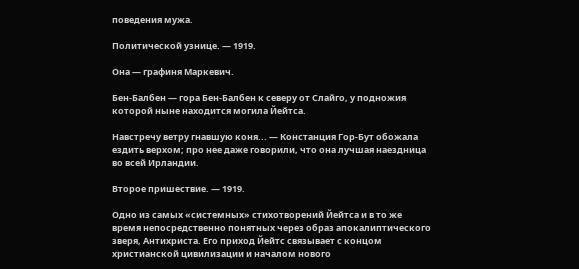поведения мужа.

Политической узнице. — 1919.

Она — графиня Маркевич.

Бен-Балбен — гора Бен-Балбен к северу от Слайго, у подножия которой ныне находится могила Йейтса.

Навстречу ветру гнавшую коня... — Констанция Гор-Бут обожала ездить верхом; про нее даже говорили, что она лучшая наездница во всей Ирландии.

Второе пришествие. — 1919.

Одно из самых «системных» стихотворений Йейтса и в то же время непосредственно понятных через образ апокалиптического зверя, Антихриста. Его приход Йейтс связывает с концом христианской цивилизации и началом нового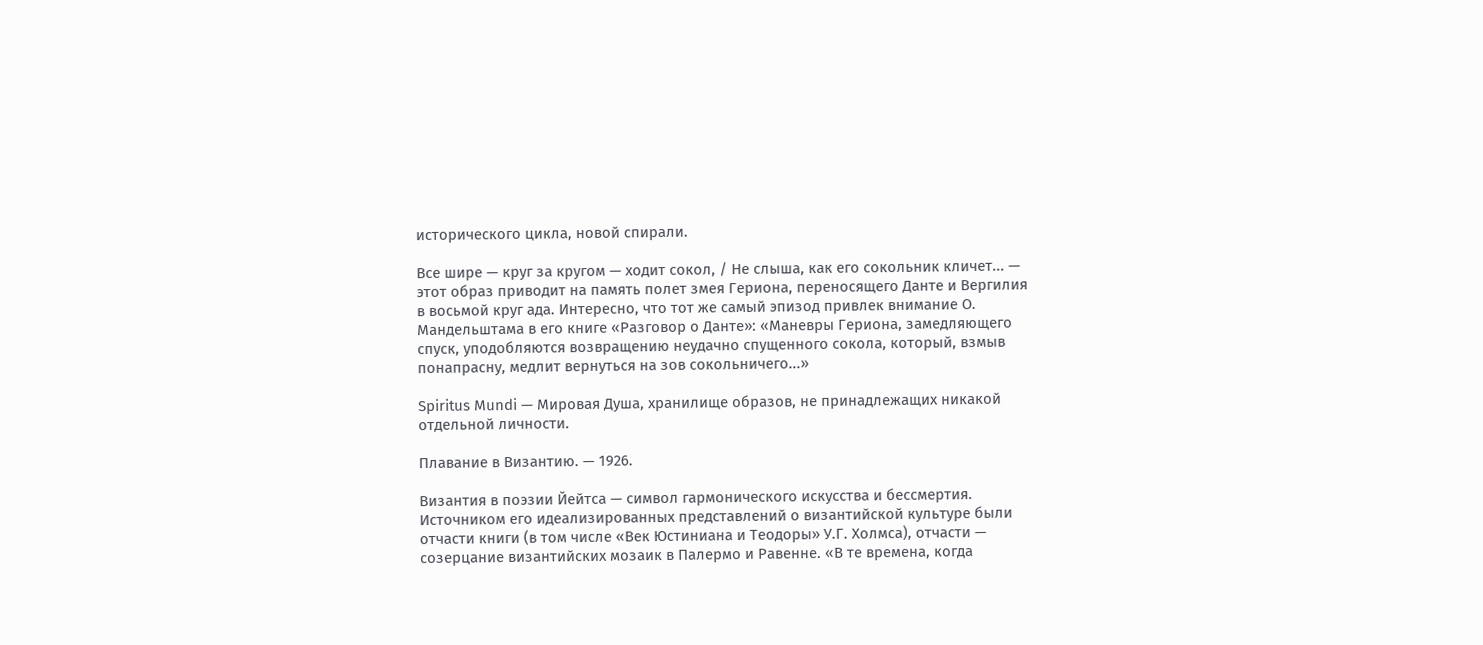исторического цикла, новой спирали.

Все шире — круг за кругом — ходит сокол, / Не слыша, как его сокольник кличет... — этот образ приводит на память полет змея Гериона, переносящего Данте и Вергилия в восьмой круг ада. Интересно, что тот же самый эпизод привлек внимание О. Мандельштама в его книге «Разговор о Данте»: «Маневры Гериона, замедляющего спуск, уподобляются возвращению неудачно спущенного сокола, который, взмыв понапрасну, медлит вернуться на зов сокольничего...»

Spiritus Mundi — Мировая Душа, хранилище образов, не принадлежащих никакой отдельной личности.

Плавание в Византию. — 1926.

Византия в поэзии Йейтса — символ гармонического искусства и бессмертия. Источником его идеализированных представлений о византийской культуре были отчасти книги (в том числе «Век Юстиниана и Теодоры» У.Г. Холмса), отчасти — созерцание византийских мозаик в Палермо и Равенне. «В те времена, когда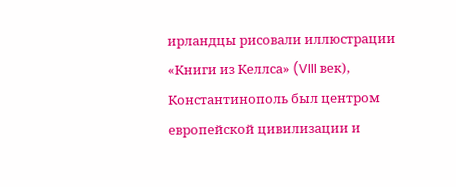ирландцы рисовали иллюстрации «Книги из Келлса» (VIII век), Константинополь был центром европейской цивилизации и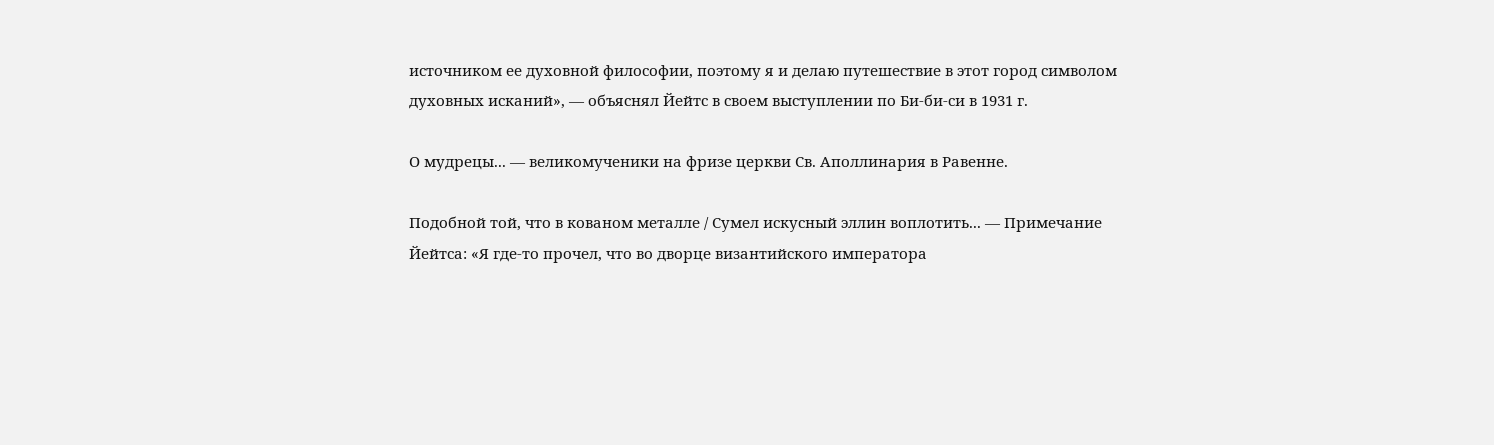источником ее духовной философии, поэтому я и делаю путешествие в этот город символом духовных исканий», — объяснял Йейтс в своем выступлении по Би-би-си в 1931 г.

О мудрецы... — великомученики на фризе церкви Св. Аполлинария в Равенне.

Подобной той, что в кованом металле / Сумел искусный эллин воплотить... — Примечание Йейтса: «Я где-то прочел, что во дворце византийского императора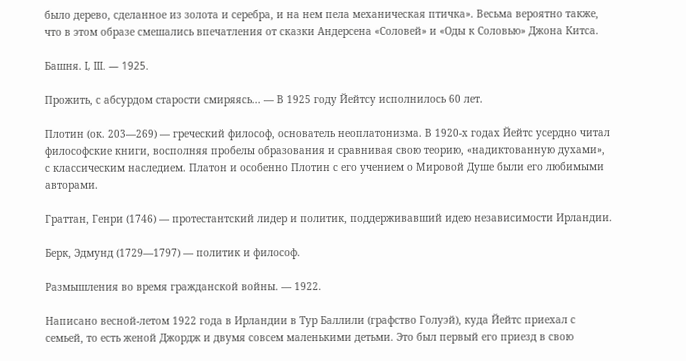было дерево, сделанное из золота и серебра, и на нем пела механическая птичка». Весьма вероятно также, что в этом образе смешались впечатления от сказки Андерсена «Соловей» и «Оды к Соловью» Джона Китса.

Башня. I, III. — 1925.

Прожить, с абсурдом старости смиряясь... — В 1925 году Йейтсу исполнилось 60 лет.

Плотин (ок. 203—269) — греческий философ, основатель неоплатонизма. В 1920-х годах Йейтс усердно читал философские книги, восполняя пробелы образования и сравнивая свою теорию, «надиктованную духами», с классическим наследием. Платон и особенно Плотин с его учением о Мировой Душе были его любимыми авторами.

Граттан, Генри (1746) — протестантский лидер и политик, поддерживавший идею независимости Ирландии.

Берк, Эдмунд (1729—1797) — политик и философ.

Размышления во время гражданской войны. — 1922.

Написано весной-летом 1922 года в Ирландии в Тур Баллили (графство Голуэй), куда Йейтс приехал с семьей, то есть женой Джордж и двумя совсем маленькими детьми. Это был первый его приезд в свою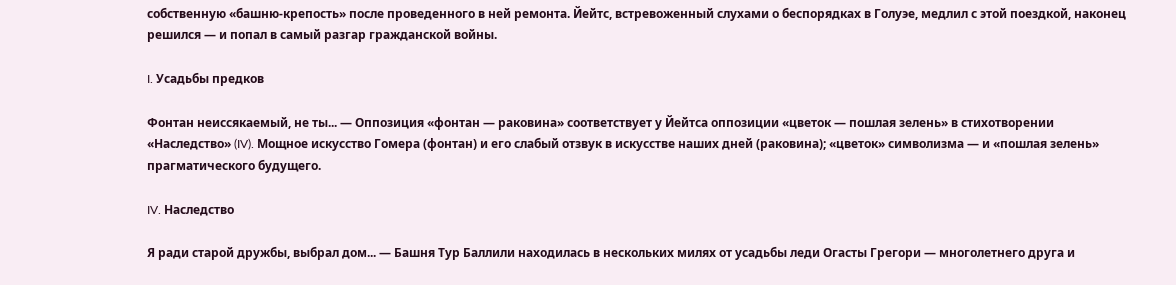собственную «башню-крепость» после проведенного в ней ремонта. Йейтс, встревоженный слухами о беспорядках в Голуэе, медлил с этой поездкой, наконец решился — и попал в самый разгар гражданской войны.

I. Усадьбы предков

Фонтан неиссякаемый, не ты... — Оппозиция «фонтан — раковина» соответствует у Йейтса оппозиции «цветок — пошлая зелень» в стихотворении «Наследство» (IV). Мощное искусство Гомера (фонтан) и его слабый отзвук в искусстве наших дней (раковина); «цветок» символизма — и «пошлая зелень» прагматического будущего.

IV. Наследство

Я ради старой дружбы, выбрал дом... — Башня Тур Баллили находилась в нескольких милях от усадьбы леди Огасты Грегори — многолетнего друга и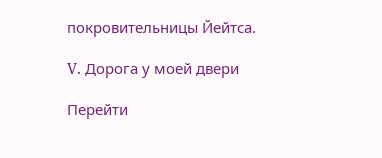покровительницы Йейтса.

V. Дорога у моей двери

Перейти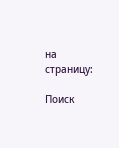на страницу:

Поиск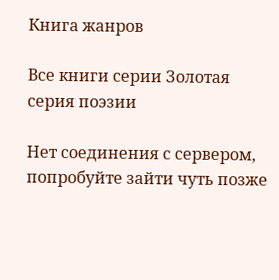Книга жанров

Все книги серии Золотая серия поэзии

Нет соединения с сервером, попробуйте зайти чуть позже